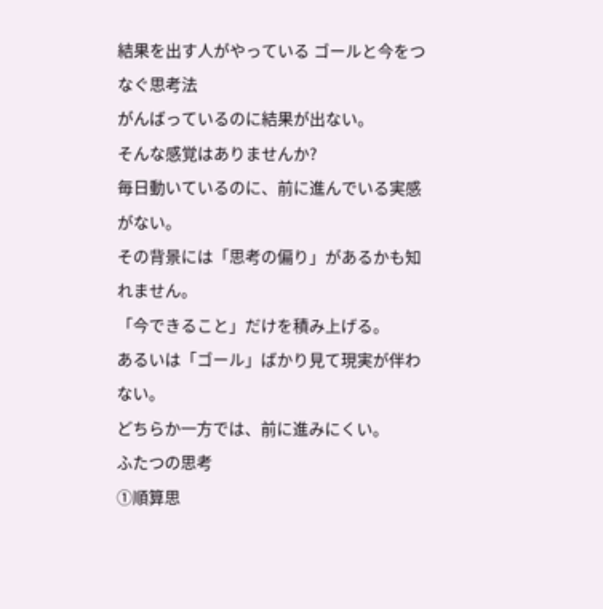結果を出す人がやっている ゴールと今をつなぐ思考法
がんばっているのに結果が出ない。
そんな感覚はありませんか?
毎日動いているのに、前に進んでいる実感がない。
その背景には「思考の偏り」があるかも知れません。
「今できること」だけを積み上げる。
あるいは「ゴール」ばかり見て現実が伴わない。
どちらか一方では、前に進みにくい。
ふたつの思考
①順算思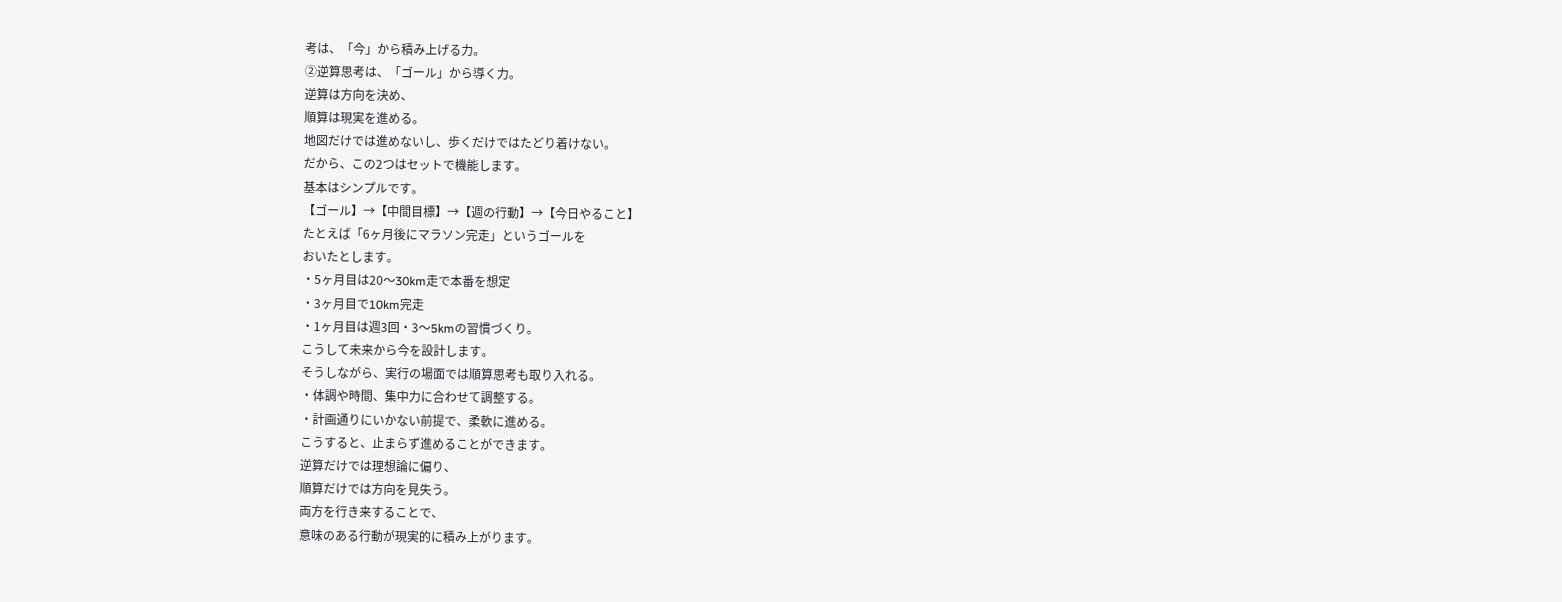考は、「今」から積み上げる力。
②逆算思考は、「ゴール」から導く力。
逆算は方向を決め、
順算は現実を進める。
地図だけでは進めないし、歩くだけではたどり着けない。
だから、この2つはセットで機能します。
基本はシンプルです。
【ゴール】→【中間目標】→【週の行動】→【今日やること】
たとえば「6ヶ月後にマラソン完走」というゴールを
おいたとします。
・5ヶ月目は20〜30km走で本番を想定
・3ヶ月目で10km完走
・1ヶ月目は週3回・3〜5kmの習慣づくり。
こうして未来から今を設計します。
そうしながら、実行の場面では順算思考も取り入れる。
・体調や時間、集中力に合わせて調整する。
・計画通りにいかない前提で、柔軟に進める。
こうすると、止まらず進めることができます。
逆算だけでは理想論に偏り、
順算だけでは方向を見失う。
両方を行き来することで、
意味のある行動が現実的に積み上がります。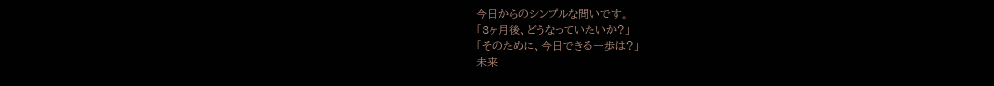今日からのシンプルな問いです。
「3ヶ月後、どうなっていたいか?」
「そのために、今日できる一歩は?」
未来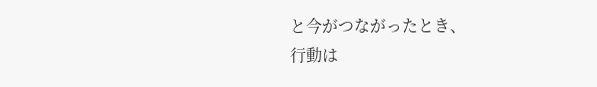と今がつながったとき、
行動は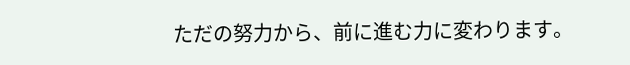ただの努力から、前に進む力に変わります。